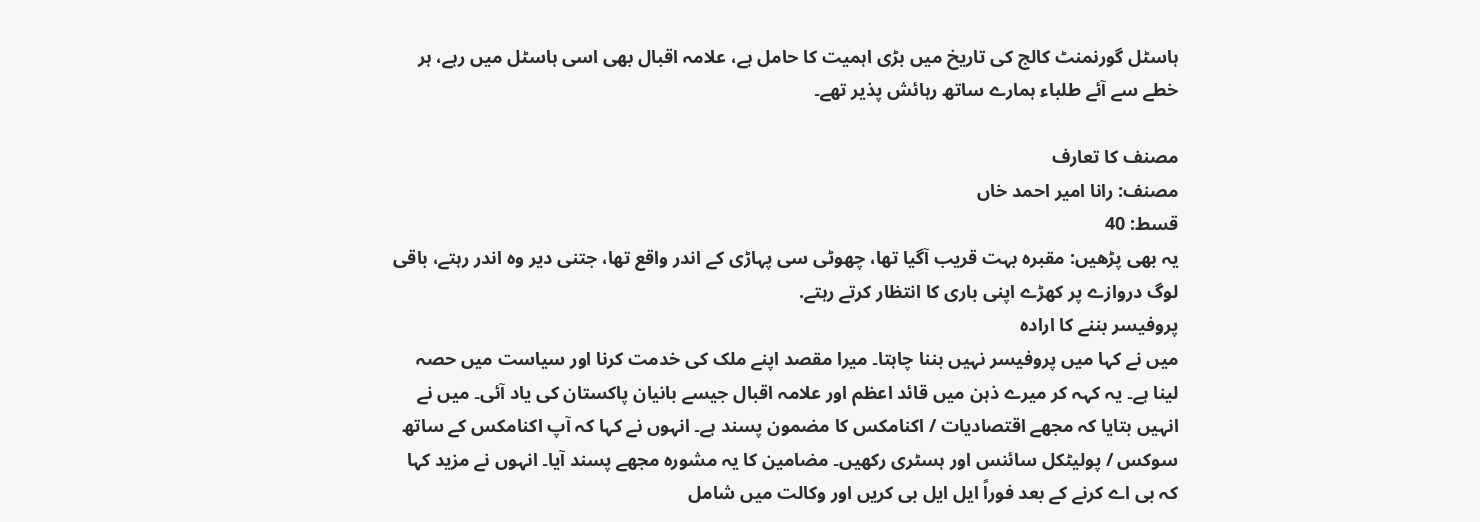ہاسٹل گورنمنٹ کالج کی تاریخ میں بڑی اہمیت کا حامل ہے، علامہ اقبال بھی اسی ہاسٹل میں رہے، ہر خطے سے آئے طلباء ہمارے ساتھ رہائش پذیر تھے۔

مصنف کا تعارف
مصنف: رانا امیر احمد خاں
قسط: 40
یہ بھی پڑھیں: مقبرہ بہت قریب آگیا تھا، چھوٹی سی پہاڑی کے اندر واقع تھا، جتنی دیر وہ اندر رہتے، باقی لوگ دروازے پر کھڑے اپنی باری کا انتظار کرتے رہتے.
پروفیسر بننے کا ارادہ
میں نے کہا میں پروفیسر نہیں بننا چاہتا۔ میرا مقصد اپنے ملک کی خدمت کرنا اور سیاست میں حصہ لینا ہے۔ یہ کہہ کر میرے ذہن میں قائد اعظم اور علامہ اقبال جیسے بانیان پاکستان کی یاد آئی۔ میں نے انہیں بتایا کہ مجھے اقتصادیات / اکنامکس کا مضمون پسند ہے۔ انہوں نے کہا کہ آپ اکنامکس کے ساتھ سوکس / پولیٹکل سائنس اور ہسٹری رکھیں۔ مضامین کا یہ مشورہ مجھے پسند آیا۔ انہوں نے مزید کہا کہ بی اے کرنے کے بعد فوراً ایل ایل بی کریں اور وکالت میں شامل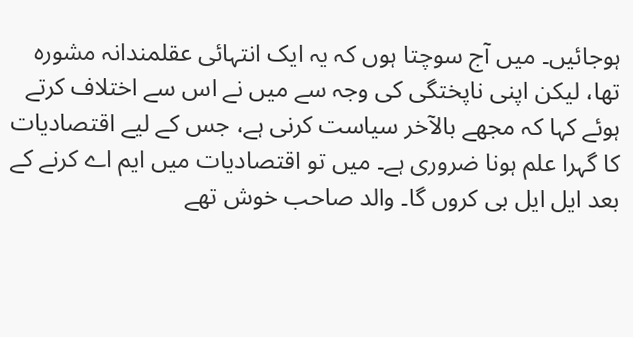ہوجائیں۔ میں آج سوچتا ہوں کہ یہ ایک انتہائی عقلمندانہ مشورہ تھا، لیکن اپنی ناپختگی کی وجہ سے میں نے اس سے اختلاف کرتے ہوئے کہا کہ مجھے بالآخر سیاست کرنی ہے، جس کے لیے اقتصادیات کا گہرا علم ہونا ضروری ہے۔ میں تو اقتصادیات میں ایم اے کرنے کے بعد ایل ایل بی کروں گا۔ والد صاحب خوش تھے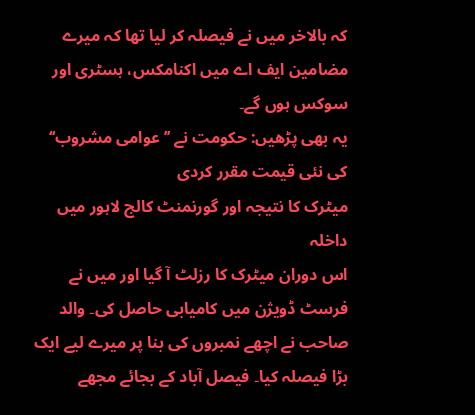کہ بالاخر میں نے فیصلہ کر لیا تھا کہ میرے مضامین ایف اے میں اکنامکس، ہسٹری اور سوکس ہوں گے۔
یہ بھی پڑھیں: حکومت نے ’’عوامی مشروب‘‘ کی نئی قیمت مقرر کردی
میٹرک کا نتیجہ اور گورنمنٹ کالج لاہور میں داخلہ
اس دوران میٹرک کا رزلٹ آ گیا اور میں نے فرسٹ ڈویژن میں کامیابی حاصل کی۔ والد صاحب نے اچھے نمبروں کی بنا پر میرے لیے ایک بڑا فیصلہ کیا۔ فیصل آباد کے بجائے مجھے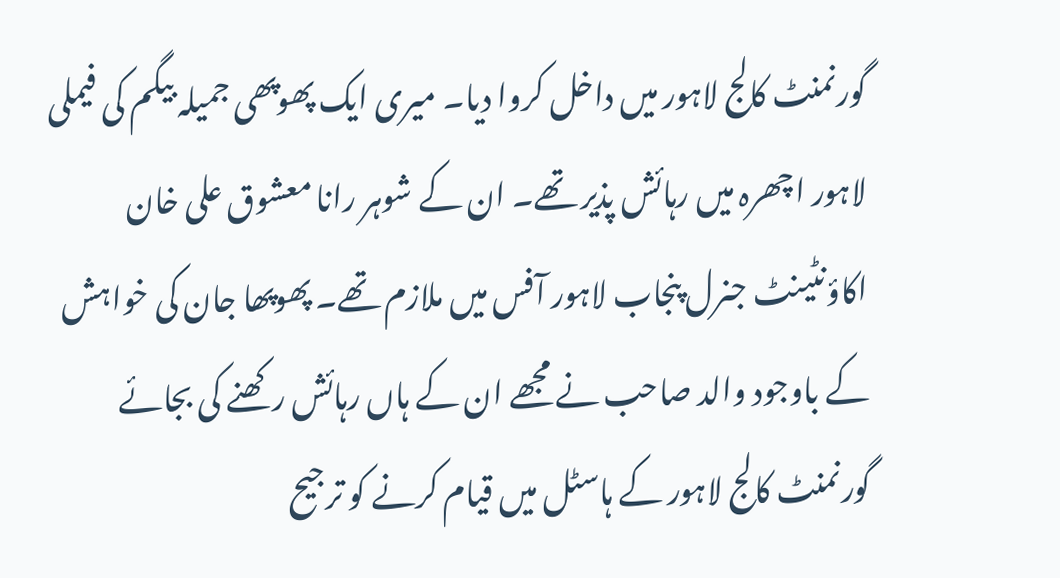گورنمنٹ کالج لاہور میں داخل کروا دیا۔ میری ایک پھوپھی جمیلہ بیگم کی فیملی لاہور اچھرہ میں رہائش پذیر تھے۔ ان کے شوہر رانا معشوق علی خان اکاؤنٹینٹ جنرل پنجاب لاہور آفس میں ملازم تھے۔ پھوپھا جان کی خواہش کے باوجود والد صاحب نے مجھے ان کے ہاں رہائش رکھنے کی بجائے گورنمنٹ کالج لاہور کے ہاسٹل میں قیام کرنے کو ترجیح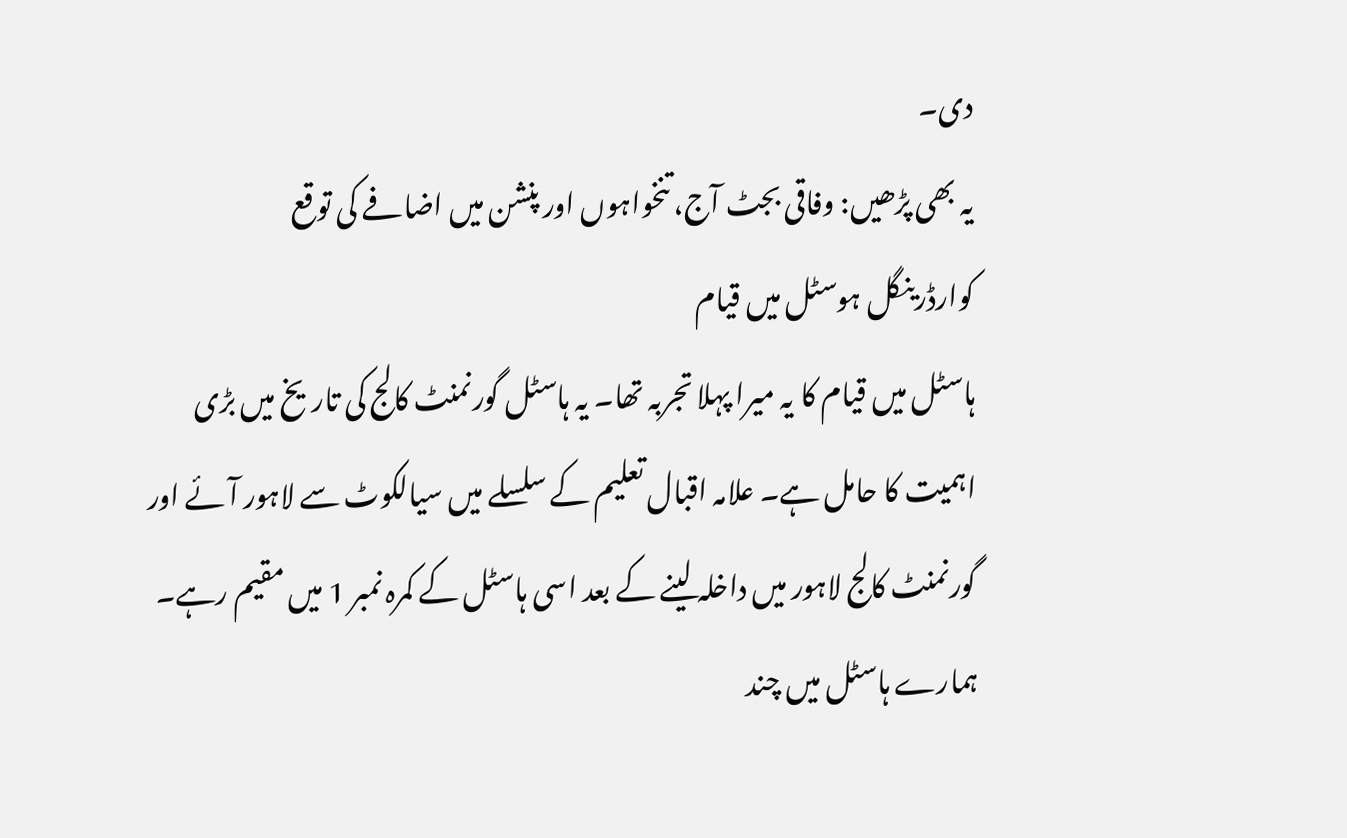دی۔
یہ بھی پڑھیں: وفاقی بجٹ آج، تنخواہوں اور پنشن میں اضافے کی توقع
کوارڈرینگل ہوسٹل میں قیام
ہاسٹل میں قیام کا یہ میرا پہلا تجربہ تھا۔ یہ ہاسٹل گورنمنٹ کالج کی تاریخ میں بڑی اہمیت کا حامل ہے۔ علامہ اقبال تعلیم کے سلسلے میں سیالکوٹ سے لاہور آئے اور گورنمنٹ کالج لاہور میں داخلہ لینے کے بعد اسی ہاسٹل کے کمرہ نمبر 1 میں مقیم رہے۔ ہمارے ہاسٹل میں چند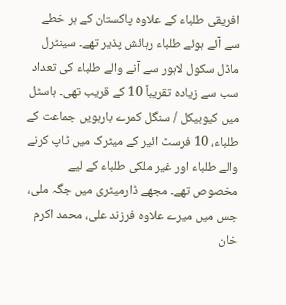افریقی طلباء کے علاوہ پاکستان کے ہر خطے سے آئے ہوئے طلباء رہائش پذیر تھے۔ سینٹرل ماڈل سکول لاہور سے آنے والے طلباء کی تعداد سب سے زیادہ تقریباً 10 کے قریب تھی۔ ہاسٹل میں کیوبیکل / سنگل کمرے بارہویں جماعت کے طلباء، 10 فرسٹ ائیر کے میٹرک میں ٹاپ کرنے والے طلباء اور غیر ملکی طلباء کے لیے مخصوص تھے۔ مجھے ڈارمیٹری میں جگہ ملی، جس میں میرے علاوہ فرزند علی، محمد اکرم خان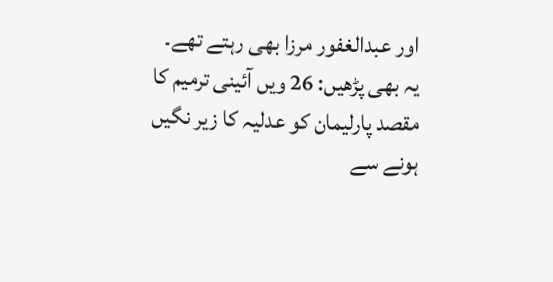اور عبدالغفور مرزا بھی رہتے تھے۔
یہ بھی پڑھیں: 26 ویں آئینی ترمیم کا مقصد پارلیمان کو عدلیہ کا زیر نگیں ہونے سے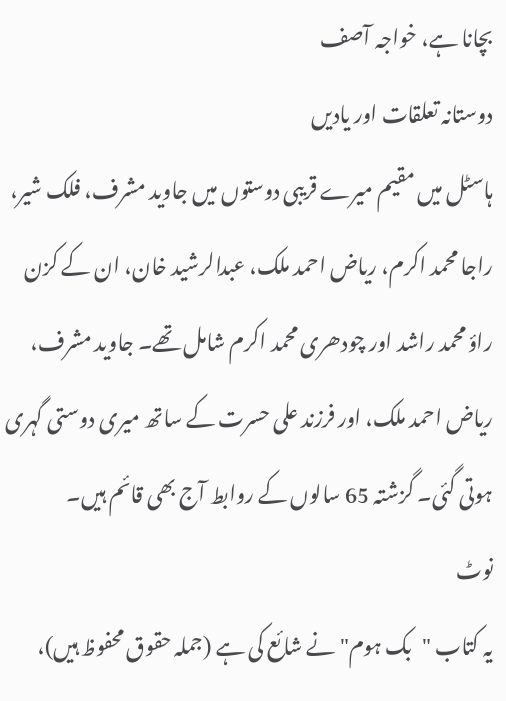بچانا ہے، خواجہ آصف
دوستانہ تعلقات اور یادیں
ہاسٹل میں مقیم میرے قریبی دوستوں میں جاوید مشرف، فلک شیر، راجا محمد اکرم، ریاض احمد ملک، عبدالرشید خان، ان کے کزن راؤ محمد راشد اور چودھری محمد اکرم شامل تھے۔ جاوید مشرف، ریاض احمد ملک، اور فرزند علی حسرت کے ساتھ میری دوستی گہری ہوتی گئی۔ گزشتہ 65 سالوں کے روابط آج بھی قائم ہیں۔
نوٹ
یہ کتاب "بک ہوم" نے شائع کی ہے (جملہ حقوق محفوظ ہیں)،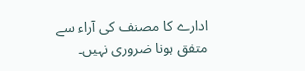ادارے کا مصنف کی آراء سے متفق ہونا ضروری نہیں۔